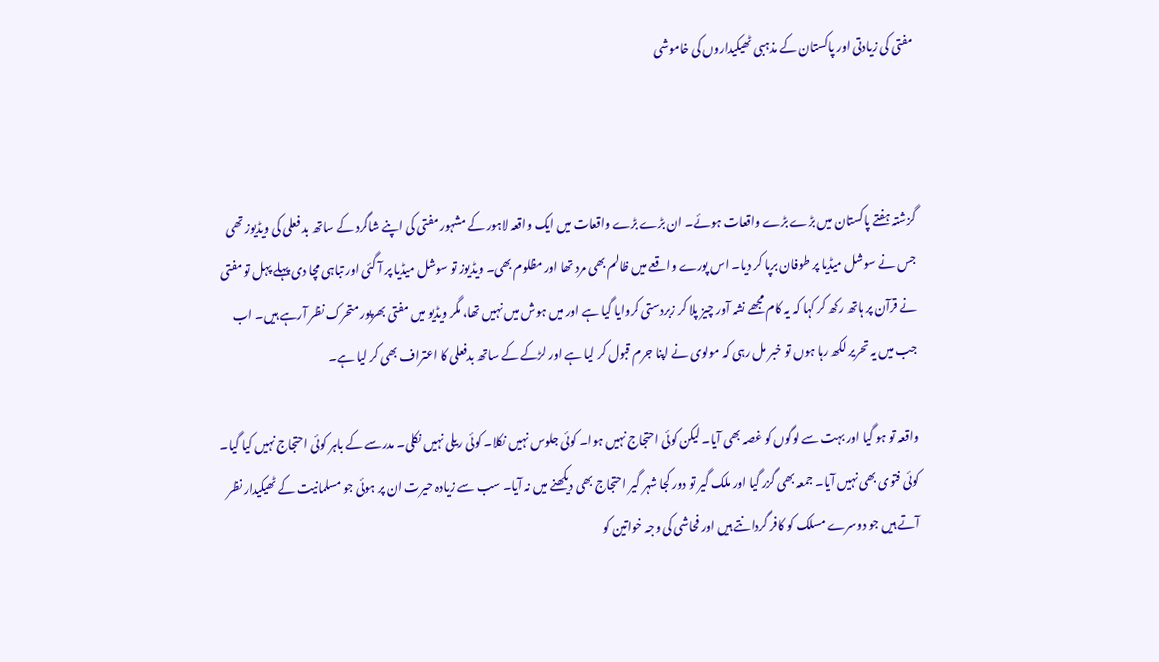مفتی کی زیادتی اور پاکستان کے مذہبی ٹھیکیداروں کی خاموشی



گزشتہ ہفتے پاکستان میں بڑے بڑے واقعات ہوئے۔ ان بڑے بڑے واقعات میں ایک واقعہ لاہور کے مشہور مفتی کی اپنے شاگرد کے ساتھ بد فعلی کی ویڈیوز تھی جس نے سوشل میڈیا پر طوفان برپا کر دیا۔ اس پورے واقعے میں ظالم بھی مرد تھا اور مظلوم بھی۔ ویڈیوز تو سوشل میڈیا پر آ گئی اور تباہی مچا دی پہلے پہل تو مفتی نے قرآن پر ہاتھ رکھ کر کہا کہ یہ کام مجھے نشہ آور چیز پلا کر زبردستی کروایا گیا ہے اور میں ہوش میں نہیں تھا، مگر ویڈیو میں مفتی بھرپور متحرک نظر آرہے ہیں۔ اب جب میں یہ تحریر لکھ رہا ہوں تو خبر مل رہی کہ مولوی نے اپنا جرم قبول کر لیا ہے اور لڑکے کے ساتھ بدفعلی کا اعتراف بھی کر لیا ہے۔

واقعہ تو ہو گیا اور بہت سے لوگوں کو غصہ بھی آیا۔ لیکن کوئی احتجاج نہیں ہوا۔ کوئی جلوس نہیں نکلا۔ کوئی ریلی نہیں نکلی۔ مدرسے کے باہر کوئی احتجاج نہیں کیا گیا۔ کوئی فتوی بھی نہیں آیا۔ جمعہ بھی گزر گیا اور ملک گیر تو دور کجا شہر گیر احتجاج بھی دیکھنے میں نہ آیا۔ سب سے زیادہ حیرت ان پر ہوئی جو مسلمانیت کے ٹھیکیدار نظر آتے ہیں جو دوسرے مسلک کو کافر گردانتے ہیں اور فحاشی کی وجہ خواتین کو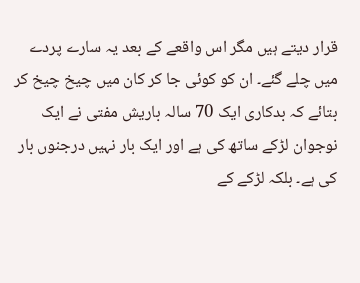قرار دیتے ہیں مگر اس واقعے کے بعد یہ سارے پردے میں چلے گئے۔ ان کو کوئی جا کر کان میں چیخ چیخ کر بتائے کہ بدکاری ایک 70 سالہ باریش مفتی نے ایک نوجوان لڑکے ساتھ کی ہے اور ایک بار نہیں درجنوں بار کی ہے۔ بلکہ لڑکے کے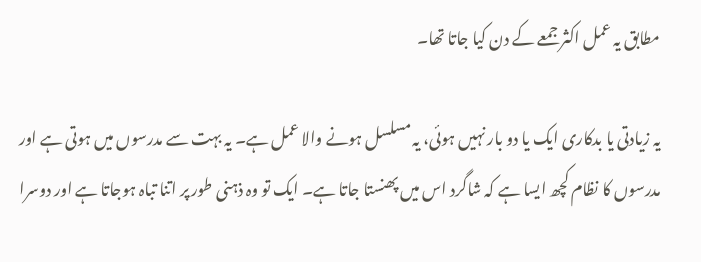مطابق یہ عمل اکثر جمعے کے دن کیا جاتا تھا۔

یہ زیادتی یا بدکاری ایک یا دو بار نہیں ہوئی، یہ مسلسل ہونے والا عمل ہے۔ یہ بہت سے مدرسوں میں ہوتی ہے اور مدرسوں کا نظام کچھ ایسا ہے کہ شاگرد اس میں پھنستا جاتا ہے۔ ایک تو وہ ذہنی طور پر اتنا تباہ ہوجاتا ہے اور دوسرا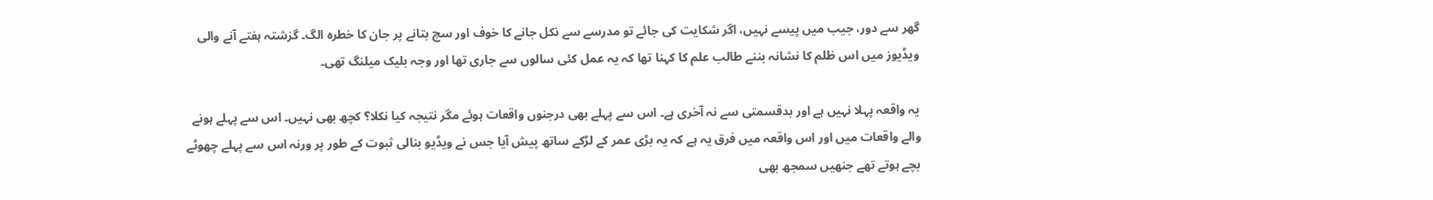گھر سے دور، جیب میں پیسے نہیں، اگر شکایت کی جائے تو مدرسے سے نکل جانے کا خوف اور سچ بتانے پر جان کا خطرہ الگ۔ گزشتہ ہفتے آنے والی ویڈیوز میں اس ظلم کا نشانہ بننے طالب علم کا کہنا تھا کہ یہ عمل کئی سالوں سے جاری تھا اور وجہ بلیک میلنگ تھی۔

یہ واقعہ پہلا نہیں ہے اور بدقسمتی سے نہ آخری ہے۔ اس سے پہلے بھی درجنوں واقعات ہوئے مگر نتیجہ کیا نکلا؟ کچھ بھی نہیں۔ اس سے پہلے ہونے والے واقعات میں اور اس واقعہ میں فرق یہ ہے کہ یہ بڑی عمر کے لڑکے ساتھ پیش آیا جس نے ویڈیو بنالی ثبوت کے طور پر ورنہ اس سے پہلے چھوٹے بچے ہوتے تھے جنھیں سمجھ بھی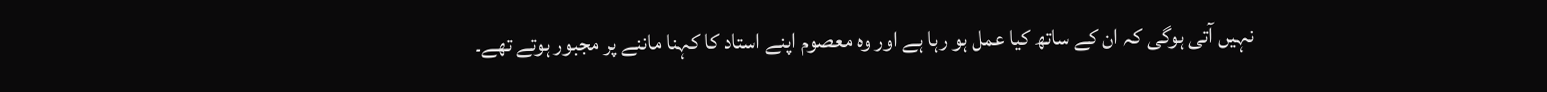نہیں آتی ہوگی کہ ان کے ساتھ کیا عمل ہو رہا ہے اور وہ معصوم اپنے استاد کا کہنا ماننے پر مجبور ہوتے تھے۔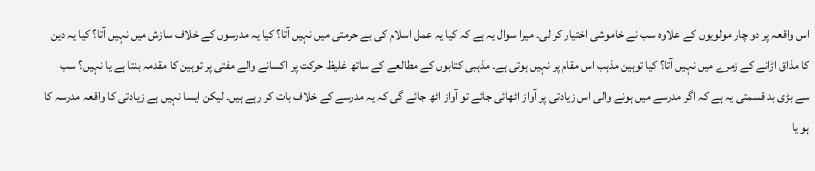اس واقعہ پر دو چار مولویوں کے علاوہ سب نے خاموشی اختیار کر لی۔ میرا سوال یہ ہے کہ کیا یہ عمل اسلام کی بے حرمتی میں نہیں آتا؟ کیا یہ مدرسوں کے خلاف سازش میں نہیں آتا؟ کیا یہ دین کا مذاق اڑانے کے زمرے میں نہیں آتا؟ کیا توہین مذہب اس مقام پر نہیں ہوتی ہے۔ مذہبی کتابوں کے مطالعے کے ساتھ غلیظ حرکت پر اکسانے والے مفتی پر توہین کا مقدمہ بنتا ہے یا نہیں؟ سب سے بڑی بد قسمتی یہ ہے کہ اگر مدرسے میں ہونے والی اس زیادتی پر آواز اٹھائی جائے تو آواز اٹھ جائے گی کہ یہ مدرسے کے خلاف بات کر رہے ہیں۔ لیکن ایسا نہیں ہے زیادتی کا واقعہ مدرسہ کا ہو یا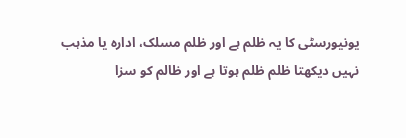یونیورسٹی کا یہ ظلم ہے اور ظلم مسلک، ادارہ یا مذہب نہیں دیکھتا ظلم ظلم ہوتا ہے اور ظالم کو سزا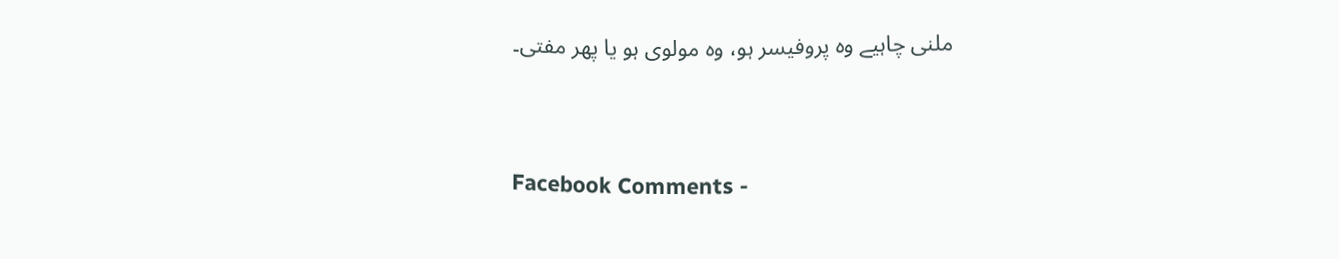ملنی چاہیے وہ پروفیسر ہو، وہ مولوی ہو یا پھر مفتی۔


Facebook Comments -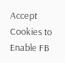Accept Cookies to Enable FB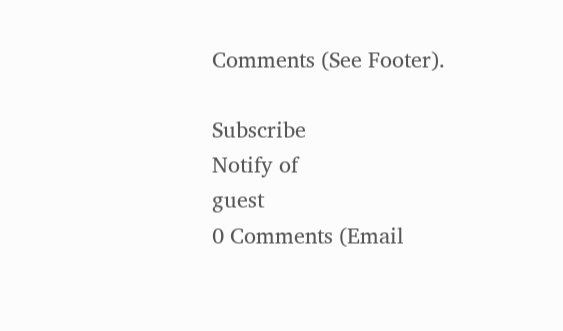Comments (See Footer).

Subscribe
Notify of
guest
0 Comments (Email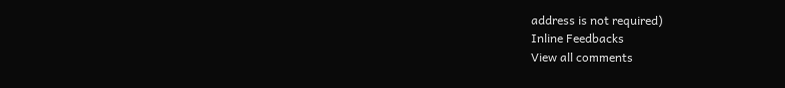address is not required)
Inline Feedbacks
View all comments